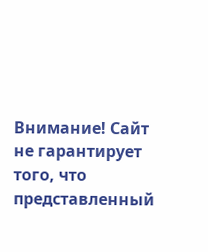Внимание! Сайт не гарантирует того, что представленный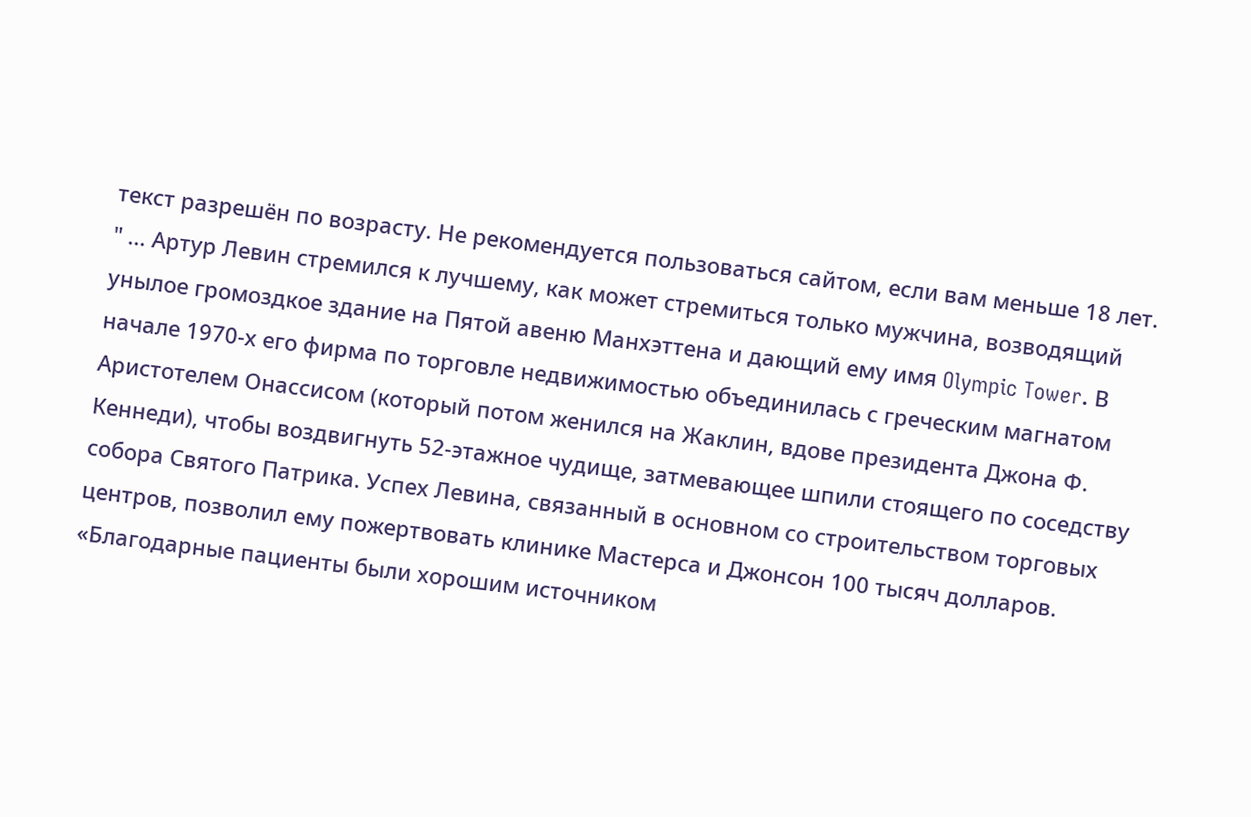текст разрешён по возрасту. Не рекомендуется пользоваться сайтом, если вам меньше 18 лет.
" ... Артур Левин стремился к лучшему, как может стремиться только мужчина, возводящий унылое громоздкое здание на Пятой авеню Манхэттена и дающий ему имя Olympic Tower. В начале 1970-х его фирма по торговле недвижимостью объединилась с греческим магнатом Аристотелем Онассисом (который потом женился на Жаклин, вдове президента Джона Ф. Кеннеди), чтобы воздвигнуть 52-этажное чудище, затмевающее шпили стоящего по соседству собора Святого Патрика. Успех Левина, связанный в основном со строительством торговых центров, позволил ему пожертвовать клинике Мастерса и Джонсон 100 тысяч долларов. «Благодарные пациенты были хорошим источником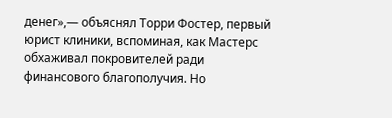денег»,— объяснял Торри Фостер, первый юрист клиники, вспоминая, как Мастерс обхаживал покровителей ради финансового благополучия. Но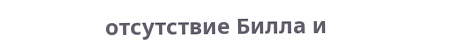отсутствие Билла и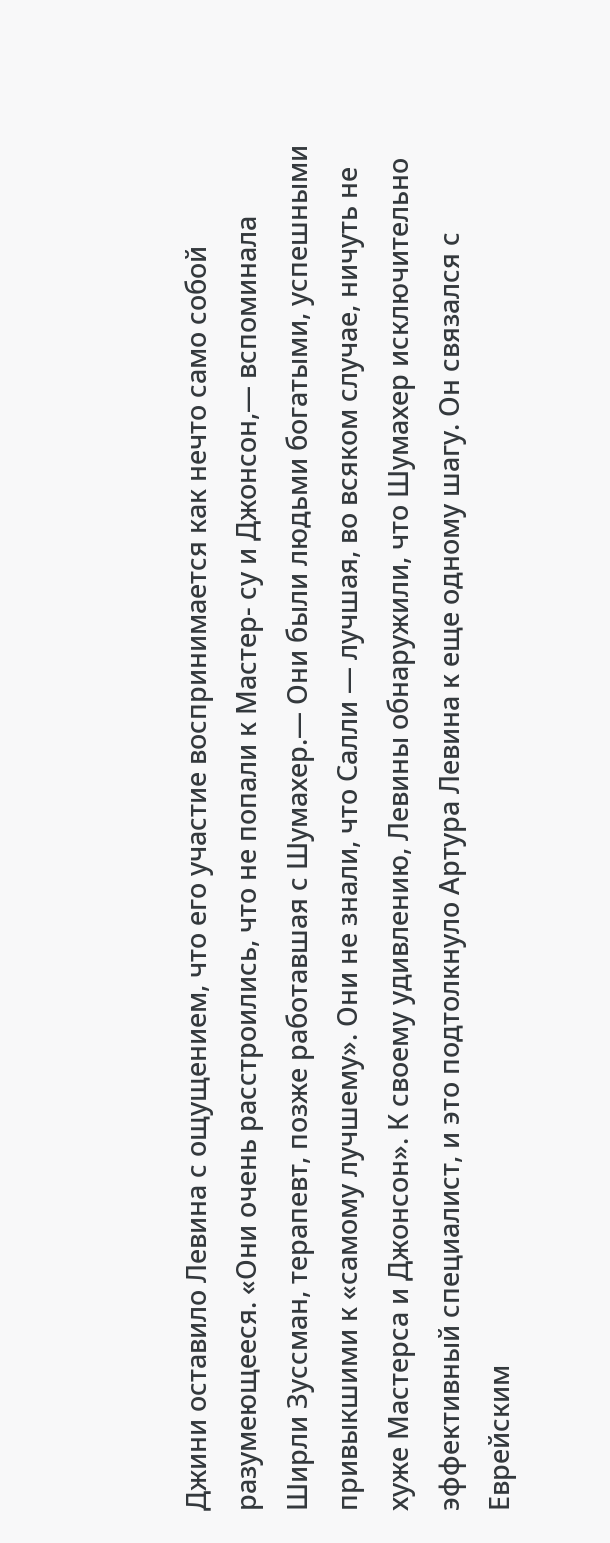Джини оставило Левина с ощущением, что его участие воспринимается как нечто само собой разумеющееся. «Они очень расстроились, что не попали к Мастер- су и Джонсон,— вспоминала Ширли Зуссман, терапевт, позже работавшая с Шумахер.— Они были людьми богатыми, успешными привыкшими к «самому лучшему». Они не знали, что Салли — лучшая, во всяком случае, ничуть не хуже Мастерса и Джонсон». К своему удивлению, Левины обнаружили, что Шумахер исключительно эффективный специалист, и это подтолкнуло Артура Левина к еще одному шагу. Он связался с Еврейским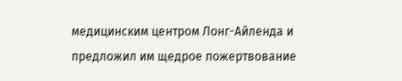медицинским центром Лонг-Айленда и предложил им щедрое пожертвование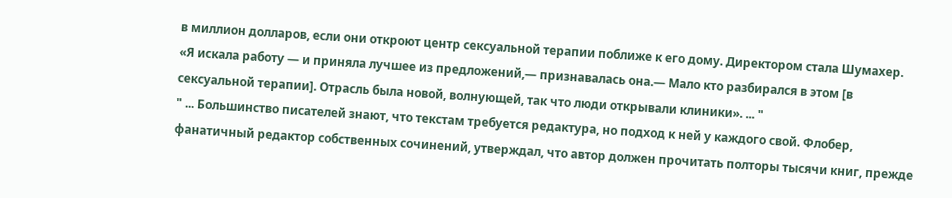в миллион долларов, если они откроют центр сексуальной терапии поближе к его дому. Директором стала Шумахер. «Я искала работу — и приняла лучшее из предложений,— признавалась она.— Мало кто разбирался в этом [в сексуальной терапии]. Отрасль была новой, волнующей, так что люди открывали клиники». ... "
" ... Большинство писателей знают, что текстам требуется редактура, но подход к ней у каждого свой. Флобер, фанатичный редактор собственных сочинений, утверждал, что автор должен прочитать полторы тысячи книг, прежде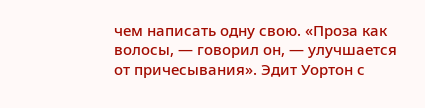чем написать одну свою. «Проза как волосы, — говорил он, — улучшается от причесывания». Эдит Уортон с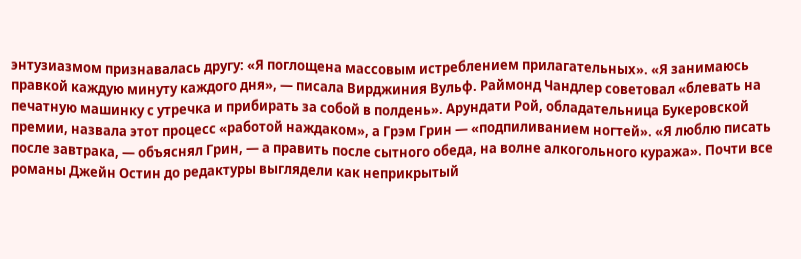энтузиазмом признавалась другу: «Я поглощена массовым истреблением прилагательных». «Я занимаюсь правкой каждую минуту каждого дня», — писала Вирджиния Вульф. Раймонд Чандлер советовал «блевать на печатную машинку с утречка и прибирать за собой в полдень». Арундати Рой, обладательница Букеровской премии, назвала этот процесс «работой наждаком», а Грэм Грин — «подпиливанием ногтей». «Я люблю писать после завтрака, — объяснял Грин, — а править после сытного обеда, на волне алкогольного куража». Почти все романы Джейн Остин до редактуры выглядели как неприкрытый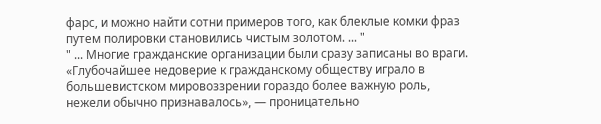фарс, и можно найти сотни примеров того, как блеклые комки фраз путем полировки становились чистым золотом. ... "
" ... Многие гражданские организации были сразу записаны во враги. «Глубочайшее недоверие к гражданскому обществу играло в большевистском мировоззрении гораздо более важную роль, нежели обычно признавалось», — проницательно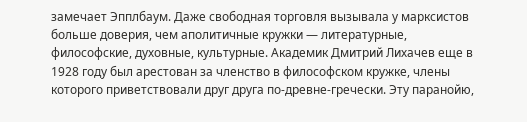замечает Эпплбаум. Даже свободная торговля вызывала у марксистов больше доверия, чем аполитичные кружки — литературные, философские, духовные, культурные. Академик Дмитрий Лихачев еще в 1928 году был арестован за членство в философском кружке, члены которого приветствовали друг друга по-древне-гречески. Эту паранойю,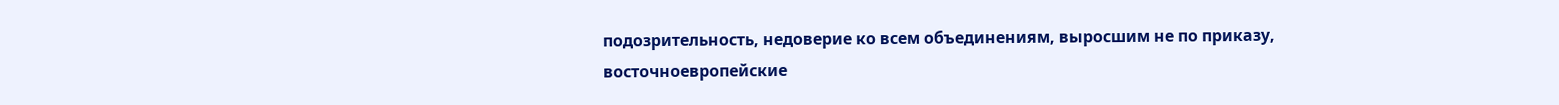подозрительность, недоверие ко всем объединениям, выросшим не по приказу, восточноевропейские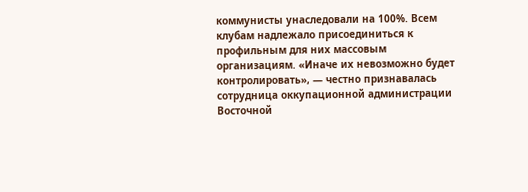коммунисты унаследовали на 100%. Всем клубам надлежало присоединиться к профильным для них массовым организациям. «Иначе их невозможно будет контролировать», — честно признавалась сотрудница оккупационной администрации Восточной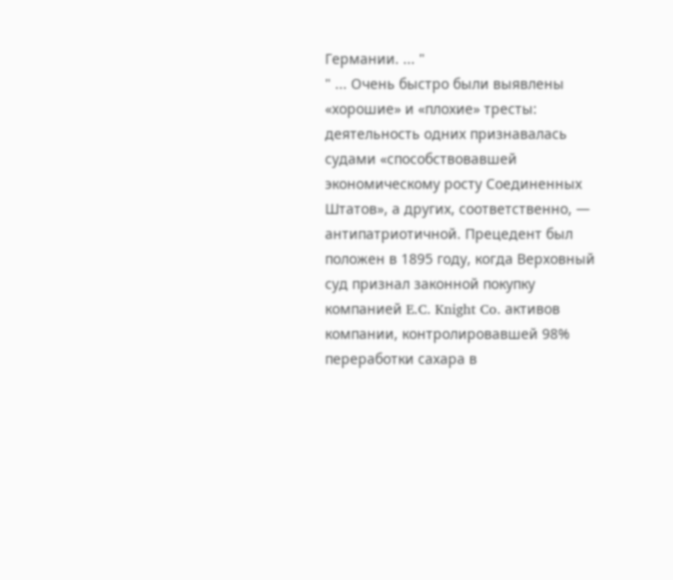Германии. ... "
" ... Очень быстро были выявлены «хорошие» и «плохие» тресты: деятельность одних признавалась судами «способствовавшей экономическому росту Соединенных Штатов», а других, соответственно, — антипатриотичной. Прецедент был положен в 1895 году, когда Верховный суд признал законной покупку компанией E.C. Knight Co. активов компании, контролировавшей 98% переработки сахара в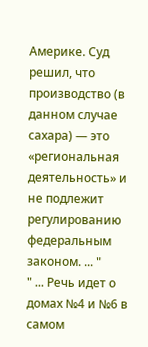Америке. Суд решил, что производство (в данном случае сахара) — это «региональная деятельность» и не подлежит регулированию федеральным законом. ... "
" ... Речь идет о домах №4 и №6 в самом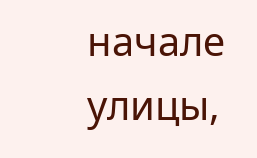начале улицы,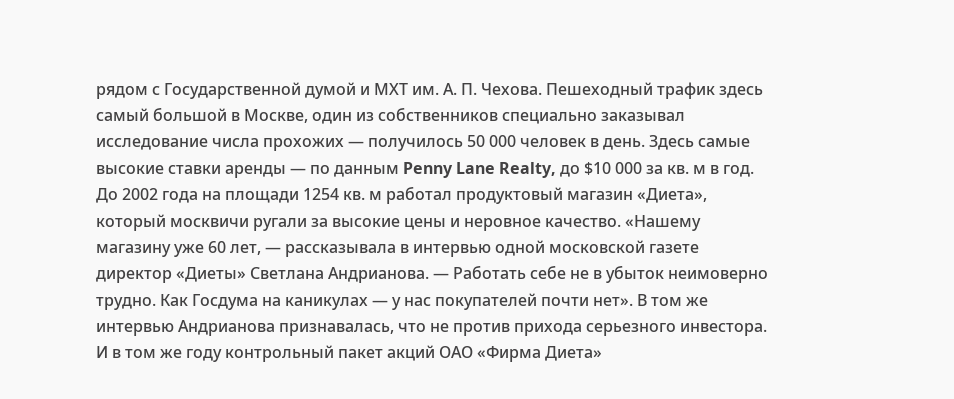рядом с Государственной думой и МХТ им. А. П. Чехова. Пешеходный трафик здесь самый большой в Москве, один из собственников специально заказывал исследование числа прохожих — получилось 50 000 человек в день. Здесь самые высокие ставки аренды — по данным Penny Lane Realty, до $10 000 за кв. м в год. До 2002 года на площади 1254 кв. м работал продуктовый магазин «Диета», который москвичи ругали за высокие цены и неровное качество. «Нашему магазину уже 60 лет, — рассказывала в интервью одной московской газете директор «Диеты» Светлана Андрианова. — Работать себе не в убыток неимоверно трудно. Как Госдума на каникулах — у нас покупателей почти нет». В том же интервью Андрианова признавалась, что не против прихода серьезного инвестора. И в том же году контрольный пакет акций ОАО «Фирма Диета»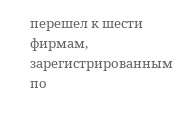перешел к шести фирмам, зарегистрированным по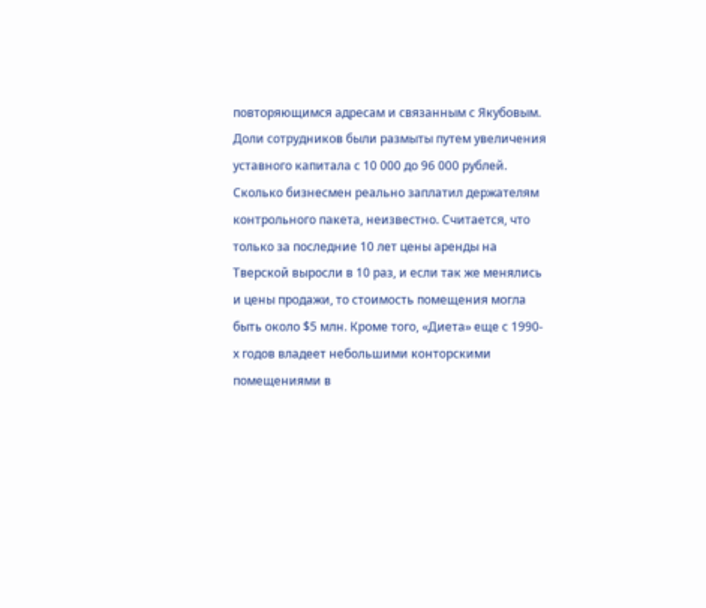повторяющимся адресам и связанным с Якубовым. Доли сотрудников были размыты путем увеличения уставного капитала с 10 000 до 96 000 рублей. Сколько бизнесмен реально заплатил держателям контрольного пакета, неизвестно. Считается, что только за последние 10 лет цены аренды на Тверской выросли в 10 раз, и если так же менялись и цены продажи, то стоимость помещения могла быть около $5 млн. Кроме того, «Диета» еще с 1990-х годов владеет небольшими конторскими помещениями в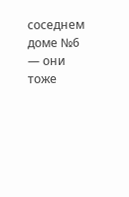соседнем доме №6 — они тоже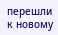перешли к новому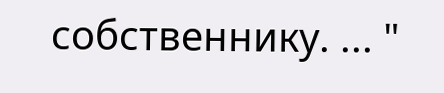собственнику. ... "